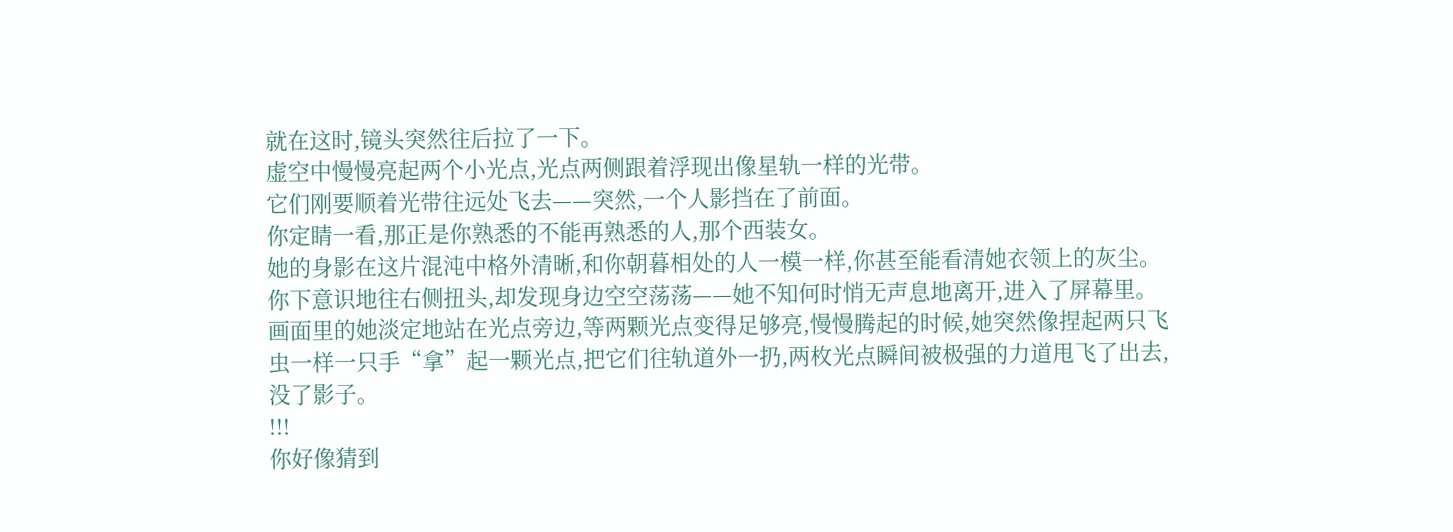就在这时,镜头突然往后拉了一下。
虚空中慢慢亮起两个小光点,光点两侧跟着浮现出像星轨一样的光带。
它们刚要顺着光带往远处飞去——突然,一个人影挡在了前面。
你定睛一看,那正是你熟悉的不能再熟悉的人,那个西装女。
她的身影在这片混沌中格外清晰,和你朝暮相处的人一模一样,你甚至能看清她衣领上的灰尘。
你下意识地往右侧扭头,却发现身边空空荡荡——她不知何时悄无声息地离开,进入了屏幕里。
画面里的她淡定地站在光点旁边,等两颗光点变得足够亮,慢慢腾起的时候,她突然像捏起两只飞虫一样一只手“拿”起一颗光点,把它们往轨道外一扔,两枚光点瞬间被极强的力道甩飞了出去,没了影子。
!!!
你好像猜到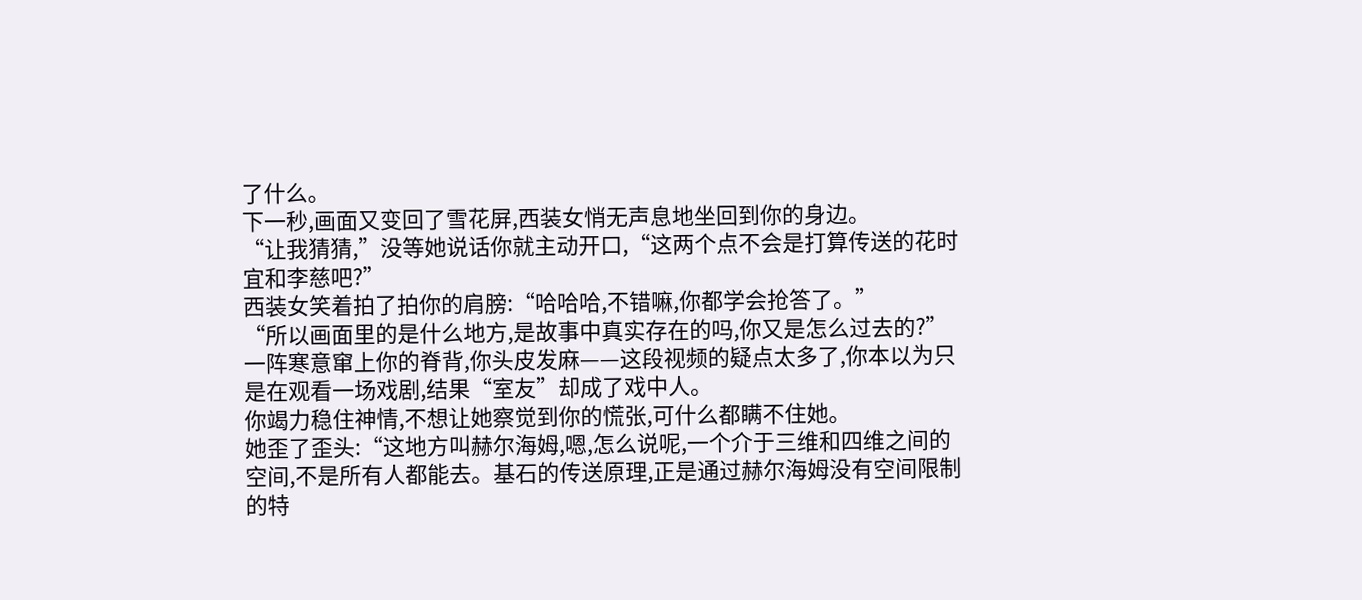了什么。
下一秒,画面又变回了雪花屏,西装女悄无声息地坐回到你的身边。
“让我猜猜,”没等她说话你就主动开口,“这两个点不会是打算传送的花时宜和李慈吧?”
西装女笑着拍了拍你的肩膀:“哈哈哈,不错嘛,你都学会抢答了。”
“所以画面里的是什么地方,是故事中真实存在的吗,你又是怎么过去的?”
一阵寒意窜上你的脊背,你头皮发麻——这段视频的疑点太多了,你本以为只是在观看一场戏剧,结果“室友”却成了戏中人。
你竭力稳住神情,不想让她察觉到你的慌张,可什么都瞒不住她。
她歪了歪头:“这地方叫赫尔海姆,嗯,怎么说呢,一个介于三维和四维之间的空间,不是所有人都能去。基石的传送原理,正是通过赫尔海姆没有空间限制的特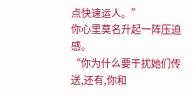点快速运人。”
你心里莫名升起一阵压迫感。
“你为什么要干扰她们传送,还有,你和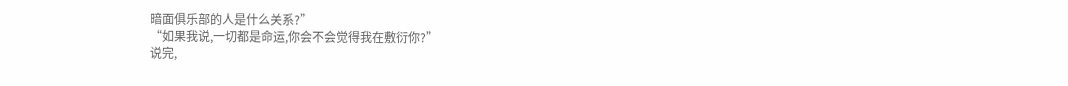暗面俱乐部的人是什么关系?”
“如果我说,一切都是命运,你会不会觉得我在敷衍你?”
说完,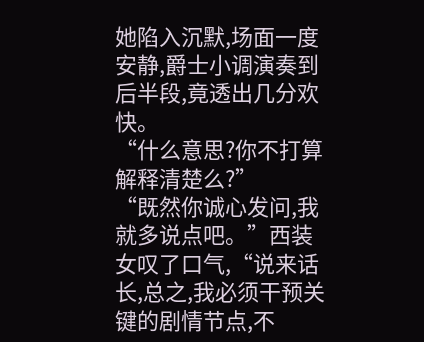她陷入沉默,场面一度安静,爵士小调演奏到后半段,竟透出几分欢快。
“什么意思?你不打算解释清楚么?”
“既然你诚心发问,我就多说点吧。”西装女叹了口气,“说来话长,总之,我必须干预关键的剧情节点,不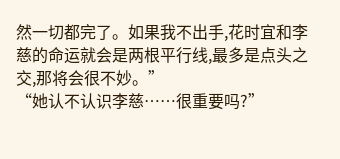然一切都完了。如果我不出手,花时宜和李慈的命运就会是两根平行线,最多是点头之交,那将会很不妙。”
“她认不认识李慈……很重要吗?”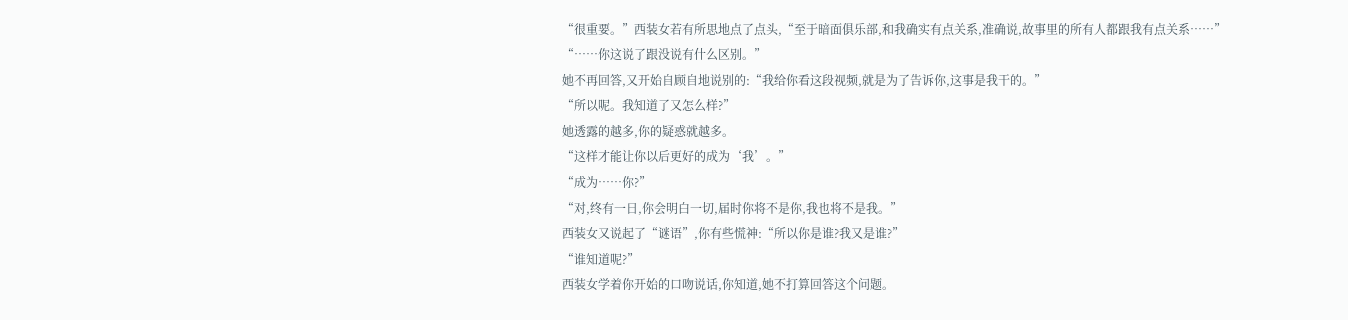“很重要。”西装女若有所思地点了点头,“至于暗面俱乐部,和我确实有点关系,准确说,故事里的所有人都跟我有点关系……”
“……你这说了跟没说有什么区别。”
她不再回答,又开始自顾自地说别的:“我给你看这段视频,就是为了告诉你,这事是我干的。”
“所以呢。我知道了又怎么样?”
她透露的越多,你的疑惑就越多。
“这样才能让你以后更好的成为‘我’。”
“成为……你?”
“对,终有一日,你会明白一切,届时你将不是你,我也将不是我。”
西装女又说起了“谜语”,你有些慌神:“所以你是谁?我又是谁?”
“谁知道呢?”
西装女学着你开始的口吻说话,你知道,她不打算回答这个问题。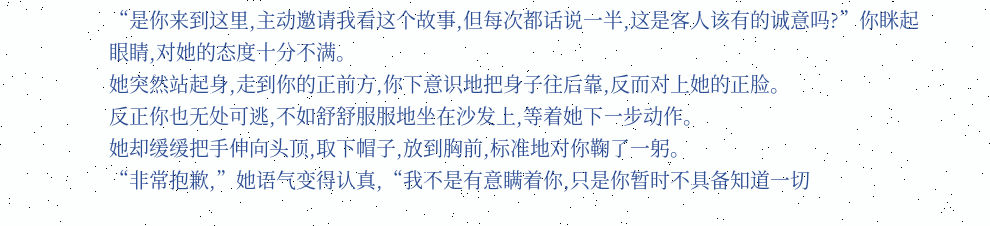“是你来到这里,主动邀请我看这个故事,但每次都话说一半,这是客人该有的诚意吗?”你眯起眼睛,对她的态度十分不满。
她突然站起身,走到你的正前方,你下意识地把身子往后靠,反而对上她的正脸。
反正你也无处可逃,不如舒舒服服地坐在沙发上,等着她下一步动作。
她却缓缓把手伸向头顶,取下帽子,放到胸前,标准地对你鞠了一躬。
“非常抱歉,”她语气变得认真,“我不是有意瞒着你,只是你暂时不具备知道一切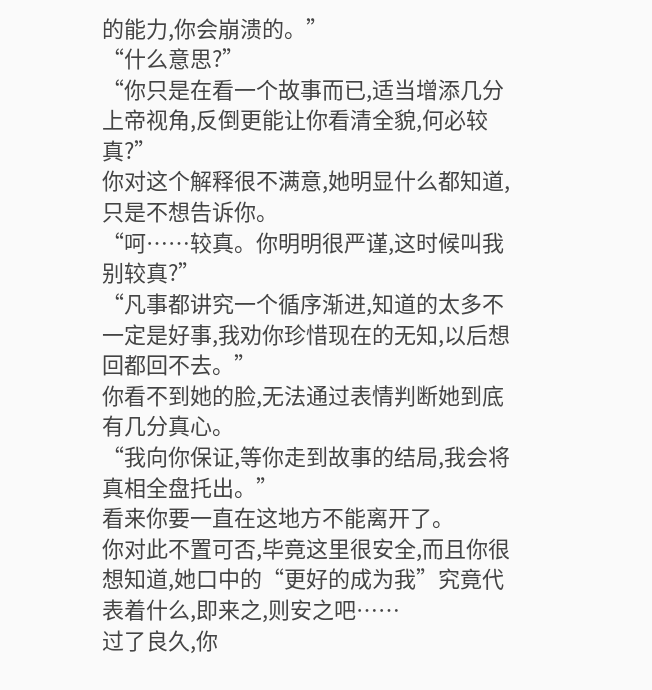的能力,你会崩溃的。”
“什么意思?”
“你只是在看一个故事而已,适当增添几分上帝视角,反倒更能让你看清全貌,何必较真?”
你对这个解释很不满意,她明显什么都知道,只是不想告诉你。
“呵……较真。你明明很严谨,这时候叫我别较真?”
“凡事都讲究一个循序渐进,知道的太多不一定是好事,我劝你珍惜现在的无知,以后想回都回不去。”
你看不到她的脸,无法通过表情判断她到底有几分真心。
“我向你保证,等你走到故事的结局,我会将真相全盘托出。”
看来你要一直在这地方不能离开了。
你对此不置可否,毕竟这里很安全,而且你很想知道,她口中的“更好的成为我”究竟代表着什么,即来之,则安之吧……
过了良久,你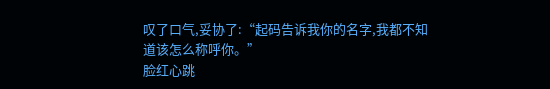叹了口气,妥协了:“起码告诉我你的名字,我都不知道该怎么称呼你。”
脸红心跳